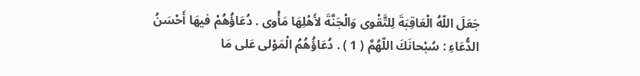جَعَلَ اللّهُ الْعَاقِبَةَ لِلتَّقْوى وَالْجَنَّةَ لأَهْلِهَا مَأْوى . دُعَاؤُهُمْ فيهَا أَحْسَنُ الدُّعَاءِ : سُبْحانَكَ اللّهُمَّ ( 1 ) . دُعَاؤُهُمُ الْمَوْلى عَلى مَا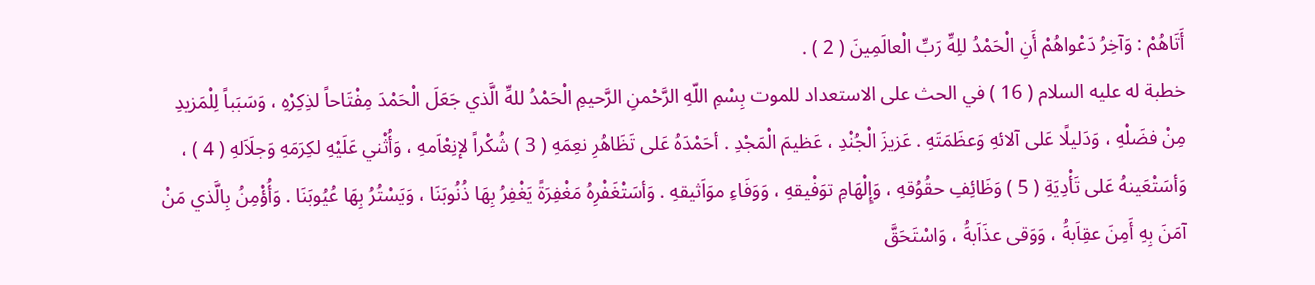أَتَاهُمْ : وَآخِرُ دَعْواهُمْ أَنِ الْحَمْدُ للِهِّ رَبِّ الْعالَمِينَ ( 2 ) .
خطبة له عليه السلام ( 16 ) في الحث على الاستعداد للموت بِسْمِ اللّهِ الرَّحْمنِ الرَّحيمِ الْحَمْدُ للهِّ الَّذي جَعَلَ الْحَمْدَ مِفْتَاحاً لذِكِرْهِ ، وَسَبَباً لِلْمَزيدِ مِنْ فضَلْهِ ، وَدَليلًا عَلى آلائهِ وَعظَمَتَهِ . عَزيزَ الْجُنْدِ ، عَظيمَ الْمَجْدِ . أحَمْدَهُ عَلى تَظَاهُرِ نعِمَهِ ( 3 ) شُكْراً لإنِعْاَمهِ ، وَأُثْني عَلَيْهِ لكِرَمَهِ وَجلَاَلهِ ( 4 ) ، وَأسَتْعَينهُ عَلى تَأْدِيَةِ ( 5 ) وَظَائِفِ حقُوُقهِ ، وَإِلْهَامِ توَفْيقهِ ، وَوَفَاءِ موَاَثيقهِ . وَأسَتْغَفْرِهُ مَغْفِرَةً يَغْفِرُ بِهَا ذُنُوبَنَا ، وَيَسْتُرُ بِهَا عُيُوبَنَا . وَأُؤْمِنُ بِالَّذي مَنْ آمَنَ بِهِ أَمِنَ عقِاَبهَُ ، وَوَقى عذَاَبهَُ ، وَاسْتَحَقَّ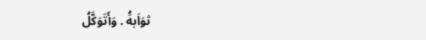ثوَاَبهَُ . وَأَتَوَكَّلُ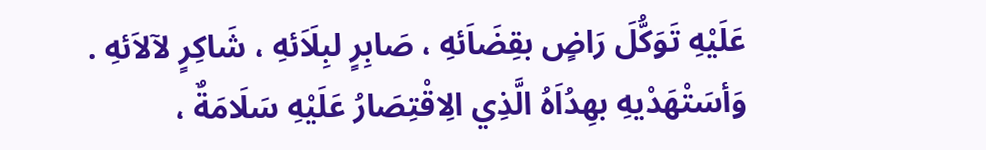عَلَيْهِ تَوَكُّلَ رَاضٍ بقِضَاَئهِ ، صَابِرٍ لبِلَاَئهِ ، شَاكِرٍ لآلاَئهِ . وَأسَتْهَدْيهِ بهِدُاَهُ الَّذِي الِاقْتِصَارُ عَلَيْهِ سَلَامَةٌ ،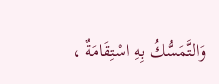وَالتَّمَسُّكُ بِهِ اسْتِقَامَةٌ ،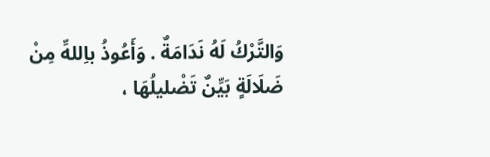وَالتَّرْكُ لَهُ نَدَامَةٌ . وَأَعُوذُ باِللهِّ مِنْ ضَلَالَةٍ بَيِّنٌ تَضْليلُهَا ،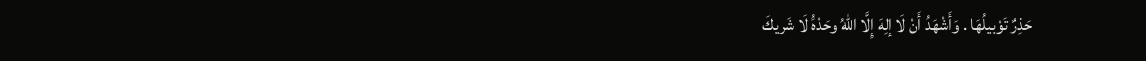حَذِرٌ تَوْبيلُهَا . وَأَشْهَدُ أَنْ لَا إلِهَ إِلَّا اللّهُ وحَدْهَُ لَا شَريكَ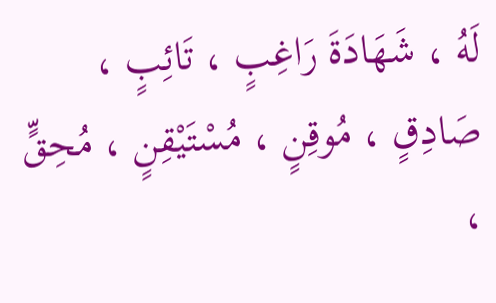لَهُ ، شَهَادَةَ رَاغِبٍ ، تَائِبٍ ، صَادِقٍ ، مُوقِنٍ ، مُسْتَيْقِنٍ ، مُحِقٍّ ،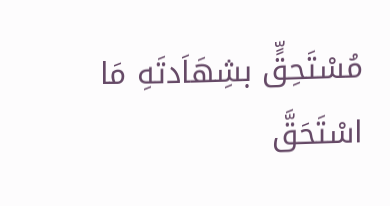مُسْتَحِقٍّ بشِهَاَدتَهِ مَا اسْتَحَقَّ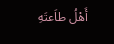أَهْلُ طاَعتَهِ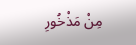مِنْ مَذْخُورِ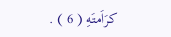كرَاَمتَهِ ( 6 ) .